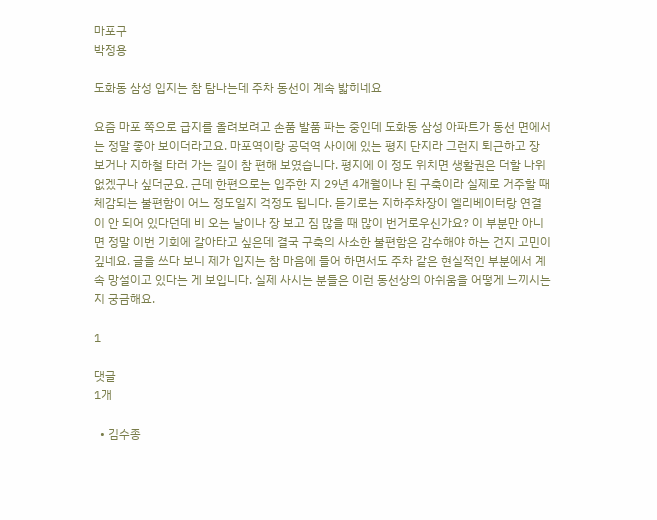마포구
박정용

도화동 삼성 입지는 참 탐나는데 주차 동선이 계속 밟히네요

요즘 마포 쪽으로 급지를 올려보려고 손품 발품 파는 중인데 도화동 삼성 아파트가 동선 면에서는 정말 좋아 보이더라고요. 마포역이랑 공덕역 사이에 있는 평지 단지라 그런지 퇴근하고 장 보거나 지하철 타러 가는 길이 참 편해 보였습니다. 평지에 이 정도 위치면 생활권은 더할 나위 없겠구나 싶더군요. 근데 한편으로는 입주한 지 29년 4개월이나 된 구축이라 실제로 거주할 때 체감되는 불편함이 어느 정도일지 걱정도 됩니다. 듣기로는 지하주차장이 엘리베이터랑 연결이 안 되어 있다던데 비 오는 날이나 장 보고 짐 많을 때 많이 번거로우신가요? 이 부분만 아니면 정말 이번 기회에 갈아타고 싶은데 결국 구축의 사소한 불편함은 감수해야 하는 건지 고민이 깊네요. 글을 쓰다 보니 제가 입지는 참 마음에 들어 하면서도 주차 같은 현실적인 부분에서 계속 망설이고 있다는 게 보입니다. 실제 사시는 분들은 이런 동선상의 아쉬움을 어떻게 느끼시는지 궁금해요.

1

댓글
1개

  • 김수종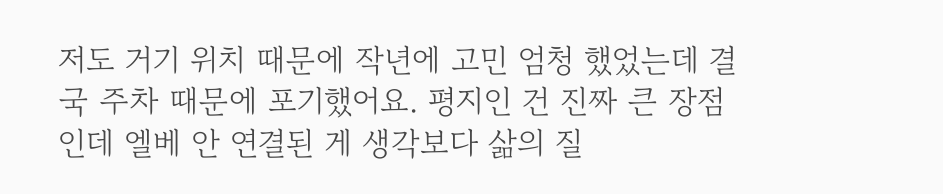저도 거기 위치 때문에 작년에 고민 엄청 했었는데 결국 주차 때문에 포기했어요. 평지인 건 진짜 큰 장점인데 엘베 안 연결된 게 생각보다 삶의 질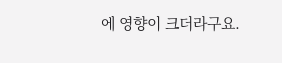에 영향이 크더라구요.